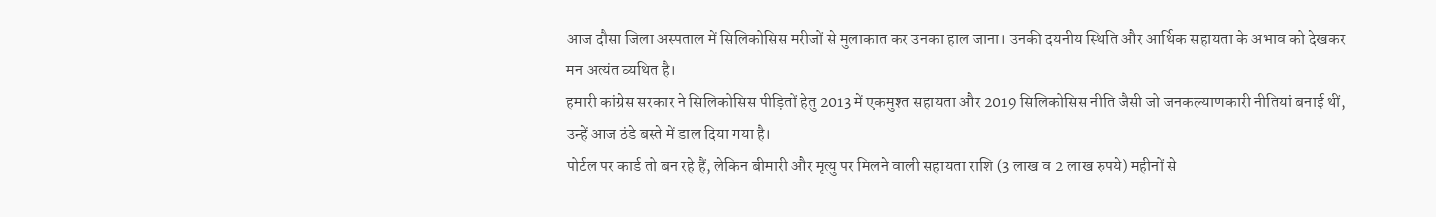आज दौसा जिला अस्पताल में सिलिकोसिस मरीजों से मुलाकात कर उनका हाल जाना। उनकी दयनीय स्थिति और आर्थिक सहायता के अभाव को देखकर मन अत्यंत व्यथित है।
हमारी कांग्रेस सरकार ने सिलिकोसिस पीड़ितों हेतु 2013 में एकमुश्त सहायता और 2019 सिलिकोसिस नीति जैसी जो जनकल्याणकारी नीतियां बनाई थीं, उन्हें आज ठंडे बस्ते में डाल दिया गया है।
पोर्टल पर कार्ड तो बन रहे हैं, लेकिन बीमारी और मृत्यु पर मिलने वाली सहायता राशि (3 लाख व 2 लाख रुपये) महीनों से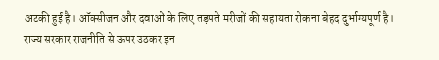अटकी हुई है। ऑक्सीजन और दवाओं के लिए तड़पते मरीजों की सहायता रोकना बेहद दुर्भाग्यपूर्ण है।
राज्य सरकार राजनीति से ऊपर उठकर इन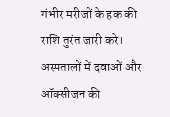गंभीर मरीजों के हक की राशि तुरंत जारी करे। अस्पतालों में दवाओं और ऑक्सीजन की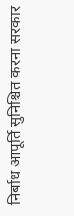निर्बाध आपूर्ति सुनिश्चित करना सरकार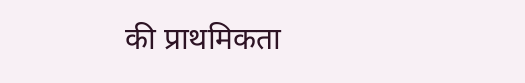की प्राथमिकता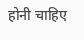होनी चाहिए